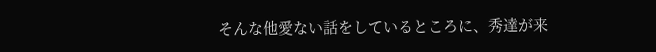そんな他愛ない話をしているところに、秀達が来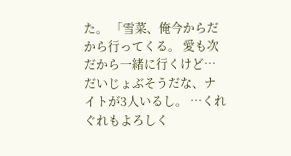た。 「雪菜、俺今からだから行ってくる。 愛も次だから一緒に行くけど… だいじょぶそうだな、ナイトが3人いるし。 …くれぐれもよろしく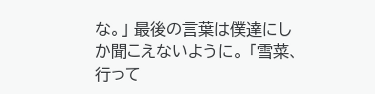な。」 最後の言葉は僕達にしか聞こえないように。 「雪菜、行って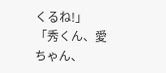くるね!」 「秀くん、愛ちゃん、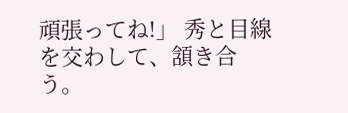頑張ってね!」 秀と目線を交わして、頷き合う。